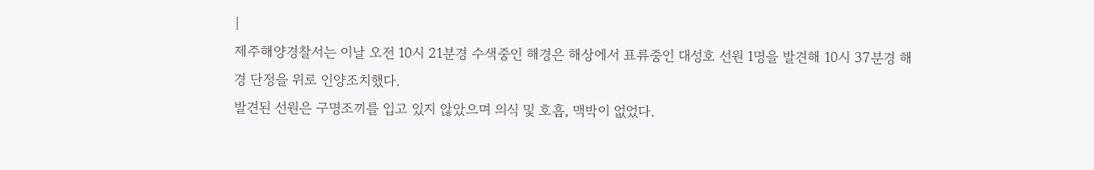|
제주해양경찰서는 이날 오전 10시 21분경 수색중인 해경은 해상에서 표류중인 대성호 선원 1명을 발견해 10시 37분경 해경 단정을 위로 인양조치했다.
발견된 선원은 구명조끼를 입고 있지 않았으며 의식 및 호흡, 맥박이 없었다.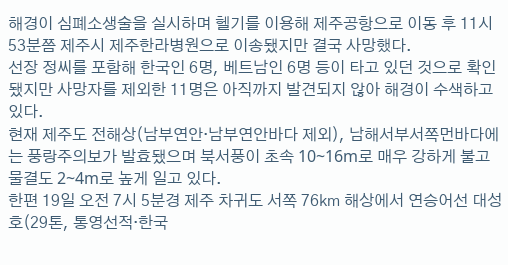해경이 심폐소생술을 실시하며 헬기를 이용해 제주공항으로 이동 후 11시53분쯤 제주시 제주한라병원으로 이송됐지만 결국 사망했다.
선장 정씨를 포함해 한국인 6명, 베트남인 6명 등이 타고 있던 것으로 확인됐지만 사망자를 제외한 11명은 아직까지 발견되지 않아 해경이 수색하고 있다.
현재 제주도 전해상(남부연안·남부연안바다 제외), 남해서부서쪽먼바다에는 풍랑주의보가 발효됐으며 북서풍이 초속 10~16m로 매우 강하게 불고 물결도 2~4m로 높게 일고 있다.
한편 19일 오전 7시 5분경 제주 차귀도 서쪽 76㎞ 해상에서 연승어선 대성호(29톤, 통영선적·한국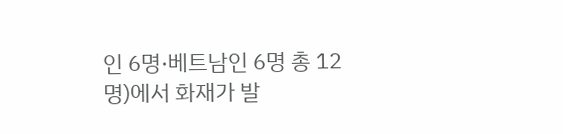인 6명·베트남인 6명 총 12명)에서 화재가 발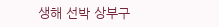생해 선박 상부구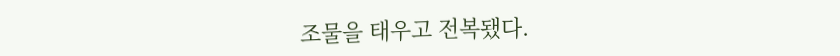조물을 태우고 전복됐다.